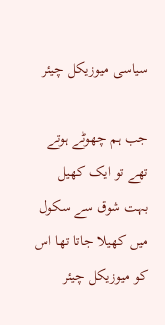سیاسی میوزیکل چیئر

جب ہم چھوٹے ہوتے تھے تو ایک کھیل بہت شوق سے سکول میں کھیلا جاتا تھا اس کو میوزیکل چیئر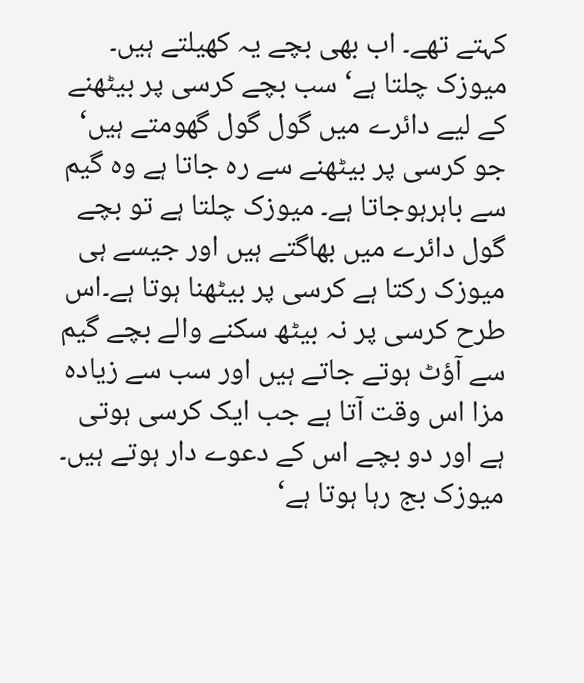کہتے تھے۔ اب بھی بچے یہ کھیلتے ہیں۔ میوزک چلتا ہے‘ سب بچے کرسی پر بیٹھنے کے لیے دائرے میں گول گول گھومتے ہیں‘ جو کرسی پر بیٹھنے سے رہ جاتا ہے وہ گیم سے باہرہوجاتا ہے۔ میوزک چلتا ہے تو بچے گول دائرے میں بھاگتے ہیں اور جیسے ہی میوزک رکتا ہے کرسی پر بیٹھنا ہوتا ہے۔اس طرح کرسی پر نہ بیٹھ سکنے والے بچے گیم سے آؤٹ ہوتے جاتے ہیں اور سب سے زیادہ مزا اس وقت آتا ہے جب ایک کرسی ہوتی ہے اور دو بچے اس کے دعوے دار ہوتے ہیں۔ میوزک بج رہا ہوتا ہے‘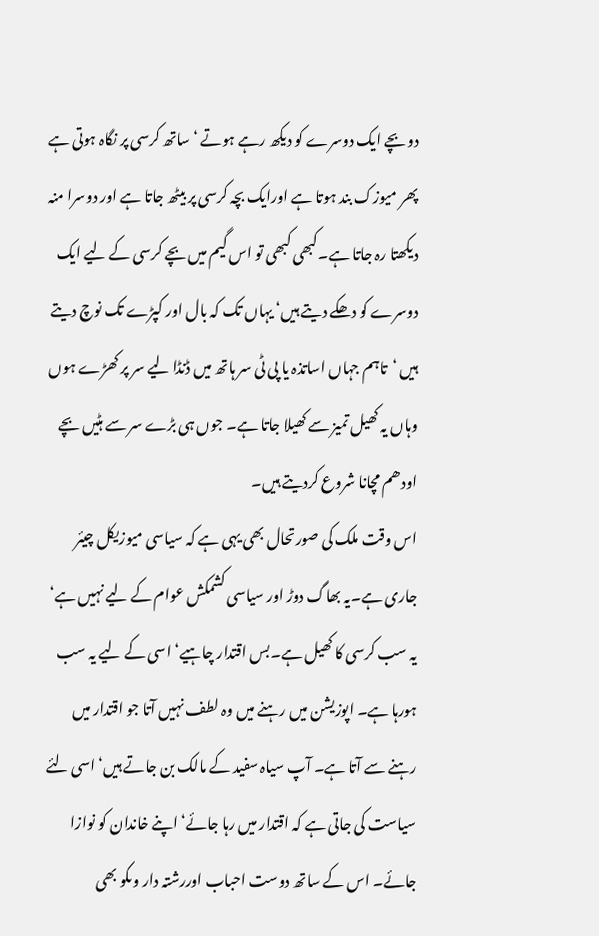دو بچے ایک دوسرے کو دیکھ رہے ہوتے ‘ ساتھ کرسی پر نگاہ ہوتی ہے پھر میوزک بند ہوتا ہے اورایک بچہ کرسی پر بیٹھ جاتا ہے اور دوسرا منہ دیکھتا رہ جاتا ہے۔کبھی کبھی تو اس گیم میں بچے کرسی کے لیے ایک دوسرے کو دھکے دیتے ہیں‘ یہاں تک کہ بال اور کپڑے تک نوچ دیتے ہیں ‘تاہم جہاں اساتذہ یا پی ٹی سر ہاتھ میں ڈنڈا لیے سر پر کھڑے ہوں وہاں یہ کھیل تمیز سے کھیلا جاتا ہے۔ جوں ہی بڑے سر سے ہٹیں بچے اودھم مچانا شروع کردیتے ہیں۔
اس وقت ملک کی صورتحال بھی یہی ہے کہ سیاسی میوزیکل چیئر جاری ہے۔یہ بھاگ دوڑ اور سیاسی کشمکش عوام کے لیے نہیں ہے‘ یہ سب کرسی کا کھیل ہے۔بس اقتدار چاہیے‘ اسی کے لیے یہ سب ہورہا ہے۔ اپوزیشن میں رہنے میں وہ لطف نہیں آتا جو اقتدار میں رہنے سے آتا ہے۔ آپ سیاہ سفید کے مالک بن جاتے ہیں‘اسی لئے سیاست کی جاتی ہے کہ اقتدار میں رہا جائے‘ اپنے خاندان کو نوازا جائے۔ اس کے ساتھ دوست احباب اوررشتہ دار وںکو بھی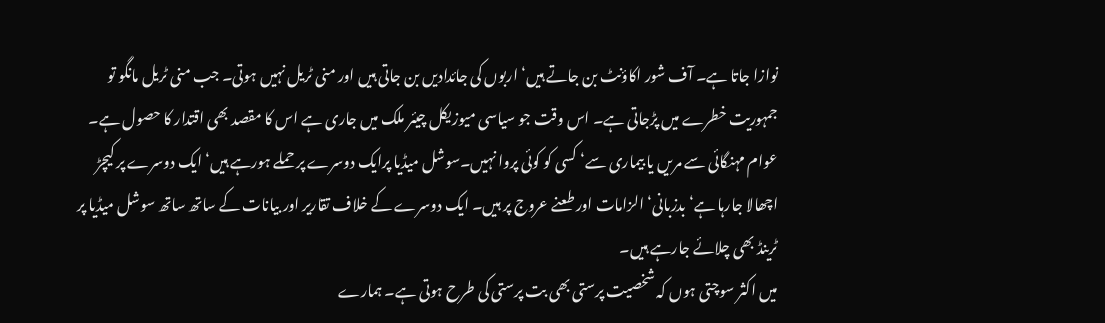نوازا جاتا ہے۔ آف شور اکاؤنٹ بن جاتے ہیں‘ اربوں کی جائدادیں بن جاتی ہیں اور منی ٹریل نہیں ہوتی۔ جب منی ٹریل مانگو تو جمہوریت خطرے میں پڑجاتی ہے۔ اس وقت جو سیاسی میوزیکل چیئر ملک میں جاری ہے اس کا مقصد بھی اقتدار کا حصول ہے۔ عوام مہنگائی سے مریں یا بیماری سے‘ کسی کو کوئی پروا نہیں۔سوشل میڈیا پرایک دوسرے پر حملے ہورہے ہیں‘ ایک دوسرے پر کیچڑ اچھالا جارہا ہے‘ بدزبانی‘ الزامات اور طعنے عروج پر ہیں۔ ایک دوسرے کے خلاف تقاریر اور بیانات کے ساتھ ساتھ سوشل میڈیا پر ٹرینڈ بھی چلائے جارہے ہیں۔
میں اکثر سوچتی ہوں کہ شخصیت پرستی بھی بت پرستی کی طرح ہوتی ہے۔ ہمارے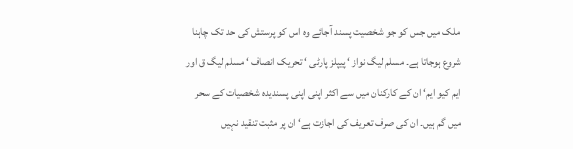ملک میں جس کو جو شخصیت پسند آجائے وہ اس کو پرستش کی حد تک چاہنا شروع ہوجاتا ہے۔ مسلم لیگ نواز ‘ پیپلز پارٹی ‘ تحریک انصاف ‘ مسلم لیگ ق اور ایم کیو ایم‘ ان کے کارکنان میں سے اکثر اپنی اپنی پسندیدہ شخصیات کے سحر میں گم ہیں۔ ان کی صرف تعریف کی اجازت ہے‘ ان پر مثبت تنقید نہیں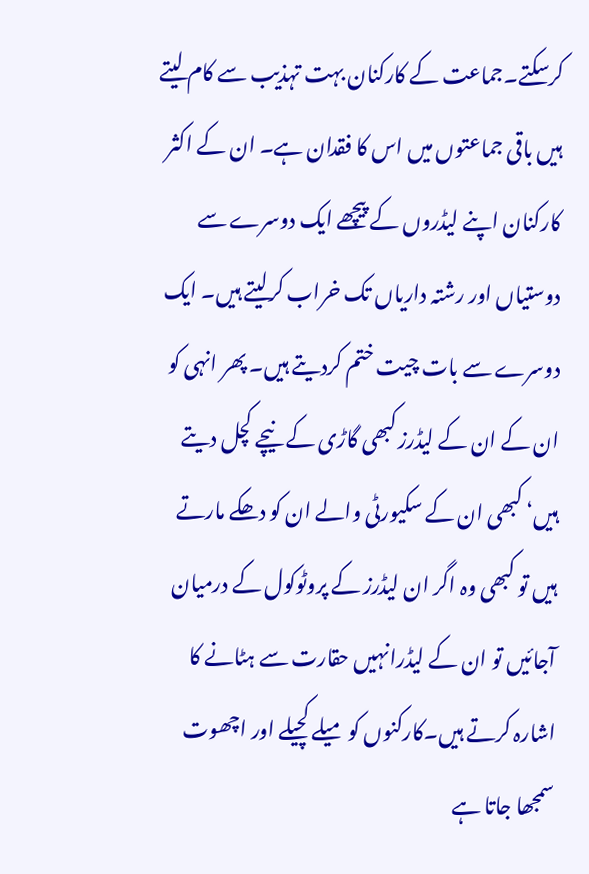کرسکتے۔جماعت کے کارکنان بہت تہذیب سے کام لیتے ہیں باقی جماعتوں میں اس کا فقدان ہے۔ ان کے اکثر کارکنان اپنے لیڈروں کے پیچھے ایک دوسرے سے دوستیاں اور رشتہ داریاں تک خراب کرلیتے ہیں۔ ایک دوسرے سے بات چیت ختم کردیتے ہیں۔ پھر انہی کو ان کے ان کے لیڈرز کبھی گاڑی کے نیچے کچل دیتے ہیں‘ کبھی ان کے سکیورٹی والے ان کو دھکے مارتے ہیں تو کبھی وہ اگر ان لیڈرز کے پروٹوکول کے درمیان آجائیں تو ان کے لیڈرانہیں حقارت سے ہٹانے کا اشارہ کرتے ہیں۔کارکنوں کو میلے کچیلے اور اچھوت سمجھا جاتا ہے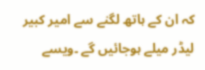کہ ان کے ہاتھ لگنے سے امیر کبیر لیڈر میلے ہوجائیں گے ۔ویسے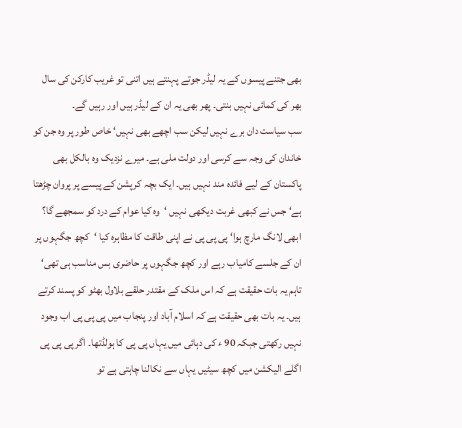بھی جتنے پیسوں کے یہ لیڈر جوتے پہنتے ہیں اتنی تو غریب کارکن کی سال بھر کی کمائی نہیں بنتی۔ پھر بھی یہ ان کے لیڈر ہیں اور رہیں گے۔
سب سیاست دان برے نہیں لیکن سب اچھے بھی نہیں‘ خاص طور پر وہ جن کو خاندان کی وجہ سے کرسی اور دولت ملی ہے۔ میرے نزدیک وہ بالکل بھی پاکستان کے لیے فائدہ مند نہیں ہیں۔ ایک بچہ کرپشن کے پیسے پر پروان چڑھتا ہے‘ جس نے کبھی غربت دیکھی نہیں ‘وہ کیا عوام کے درد کو سمجھے گا؟
ابھی لانگ مارچ ہوا‘ پی پی پی نے اپنی طاقت کا مظاہرہ کیا ‘کچھ جگہوں پر ان کے جلسے کامیاب رہے اور کچھ جگہوں پر حاضری بس مناسب ہی تھی‘ تاہم یہ بات حقیقت ہے کہ اس ملک کے مقتدر حلقے بلاول بھٹو کو پسند کرتے ہیں۔ یہ بات بھی حقیقت ہے کہ اسلام آباد اور پنجاب میں پی پی پی اب وجود نہیں رکھتی جبکہ 90 ء کی دہائی میں یہاں پی پی کا ہولڈتھا۔ اگر پی پی پی اگلے الیکشن میں کچھ سیٹیں یہاں سے نکالنا چاہتی ہے تو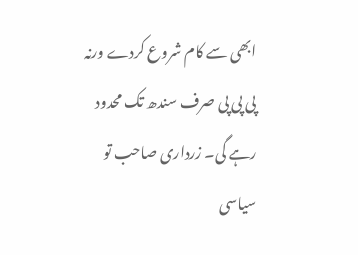ابھی سے کام شروع کردے ورنہ پی پی پی صرف سندھ تک محدود رہے گی۔ زرداری صاحب تو سیاسی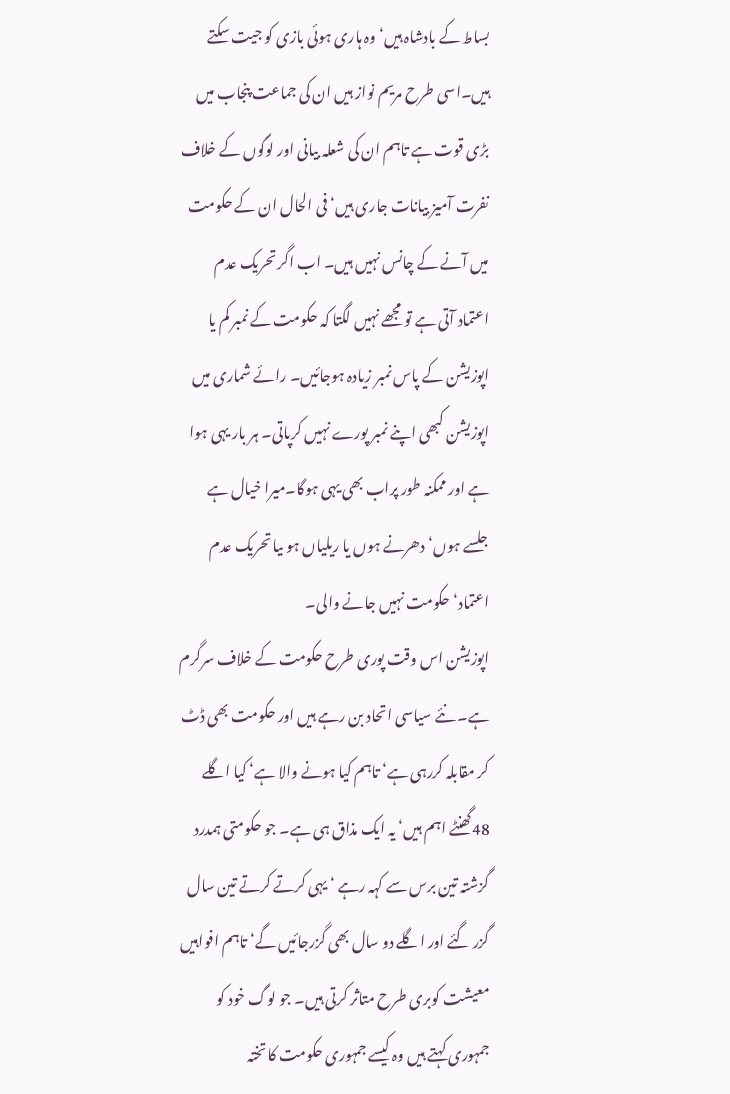بساط کے بادشاہ ہیں‘ وہ ہاری ہوئی بازی کو جیت سکتے ہیں۔اسی طرح مریم نواز ہیں ان کی جماعت پنجاب میں بڑی قوت ہے تاہم ان کی شعلہ بیانی اور لوگوں کے خلاف نفرت آمیز بیانات جاری ہیں‘ فی الحال ان کے حکومت میں آنے کے چانس نہیں ہیں۔ اب اگر تحریک عدم اعتماد آتی ہے تو مجھے نہیں لگتا کہ حکومت کے نمبر کم یا اپوزیشن کے پاس نمبر زیادہ ہوجائیں۔ رائے شماری میں اپوزیشن کبھی اپنے نمبر پورے نہیں کرپاتی۔ ہر بار یہی ہوا ہے اور ممکنہ طور پراب بھی یہی ہوگا۔میرا خیال ہے جلسے ہوں‘ دھرنے ہوں یا ریلیاں ہو ںیا تحریک عدم اعتماد‘ حکومت نہیں جانے والی۔
اپوزیشن اس وقت پوری طرح حکومت کے خلاف سرگرم ہے۔ نئے سیاسی اتحاد بن رہے ہیں اور حکومت بھی ڈٹ کر مقابلہ کررہی ہے‘ تاہم کیا ہونے والا ہے‘ کیا اگلے 48گھنٹے اہم ہیں‘ یہ ایک مذاق ہی ہے۔ جو حکومتی ہمدرد گزشتہ تین برس سے کہہ رہے ‘ یہی کرتے کرتے تین سال گزر گئے اور اگلے دو سال بھی گزرجائیں گے‘ تاہم افواہیں معیشت کوبری طرح متاثر کرتی ہیں۔ جو لوگ خود کو جمہوری کہتے ہیں وہ کیسے جمہوری حکومت کا تختہ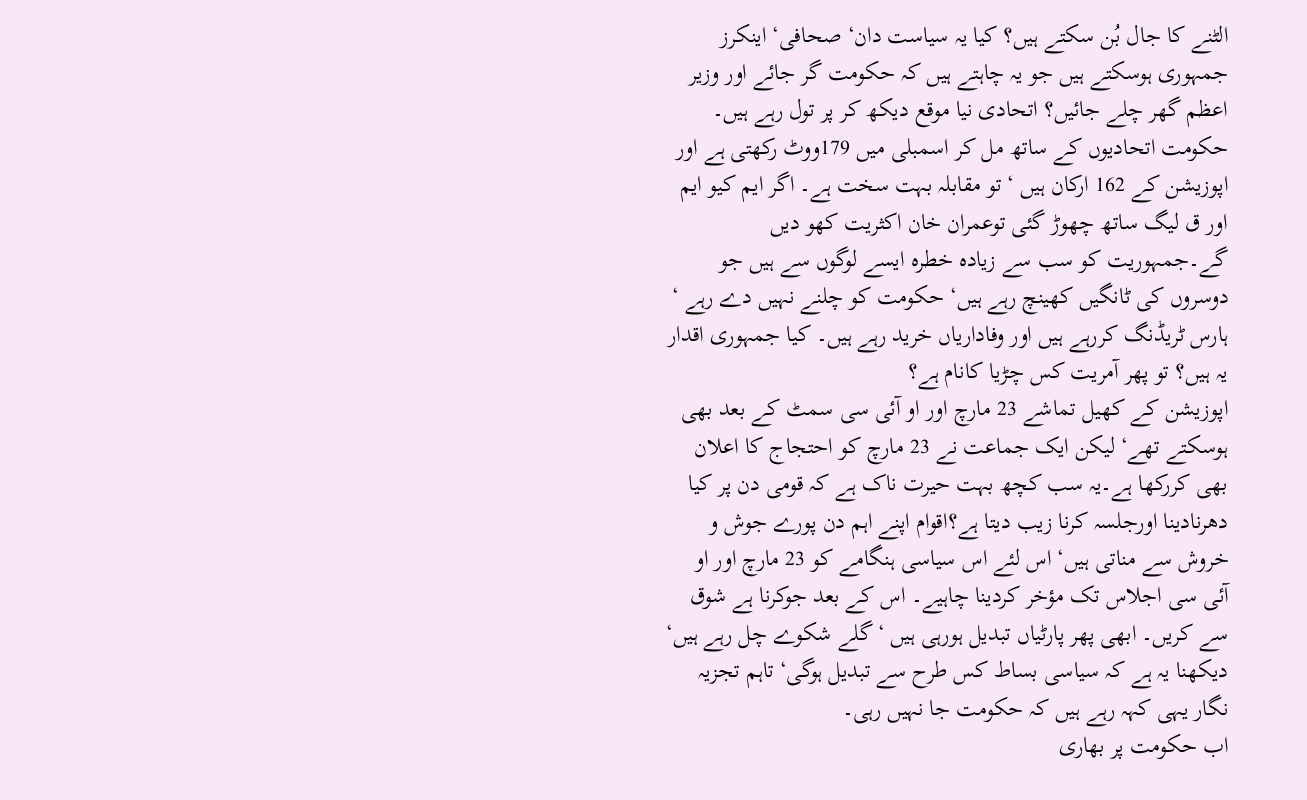الٹنے کا جال بُن سکتے ہیں؟ کیا یہ سیاست دان‘ صحافی‘ اینکرز جمہوری ہوسکتے ہیں جو یہ چاہتے ہیں کہ حکومت گر جائے اور وزیر اعظم گھر چلے جائیں؟ اتحادی نیا موقع دیکھ کر پر تول رہے ہیں۔ حکومت اتحادیوں کے ساتھ مل کر اسمبلی میں 179ووٹ رکھتی ہے اور اپوزیشن کے 162 ارکان ہیں ‘ تو مقابلہ بہت سخت ہے۔ اگر ایم کیو ایم اور ق لیگ ساتھ چھوڑ گئی توعمران خان اکثریت کھو دیں گے۔جمہوریت کو سب سے زیادہ خطرہ ایسے لوگوں سے ہیں جو دوسروں کی ٹانگیں کھینچ رہے ہیں‘ حکومت کو چلنے نہیں دے رہے ‘ ہارس ٹریڈنگ کررہے ہیں اور وفاداریاں خرید رہے ہیں۔ کیا جمہوری اقدار یہ ہیں؟ تو پھر آمریت کس چڑیا کانام ہے؟
اپوزیشن کے کھیل تماشے 23 مارچ اور او آئی سی سمٹ کے بعد بھی ہوسکتے تھے‘ لیکن ایک جماعت نے 23 مارچ کو احتجاج کا اعلان بھی کررکھا ہے۔یہ سب کچھ بہت حیرت ناک ہے کہ قومی دن پر کیا دھرنادینا اورجلسہ کرنا زیب دیتا ہے؟اقوام اپنے اہم دن پورے جوش و خروش سے مناتی ہیں‘ اس لئے اس سیاسی ہنگامے کو 23 مارچ اور او آئی سی اجلاس تک مؤخر کردینا چاہیے۔ اس کے بعد جوکرنا ہے شوق سے کریں۔ ابھی پھر پارٹیاں تبدیل ہورہی ہیں ‘گلے شکوے چل رہے ہیں‘ دیکھنا یہ ہے کہ سیاسی بساط کس طرح سے تبدیل ہوگی‘ تاہم تجزیہ نگار یہی کہہ رہے ہیں کہ حکومت جا نہیں رہی۔
اب حکومت پر بھاری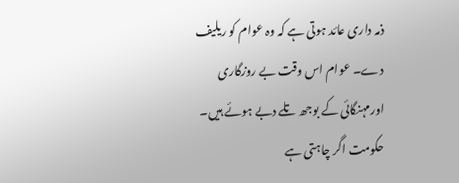ذمہ داری عائد ہوتی ہے کہ وہ عوام کو ریلیف دے۔ عوام اس وقت بے روزگاری اورمہنگائی کے بوجھ تلے دبے ہوئے ہیں۔ حکومت اگر چاہتی ہے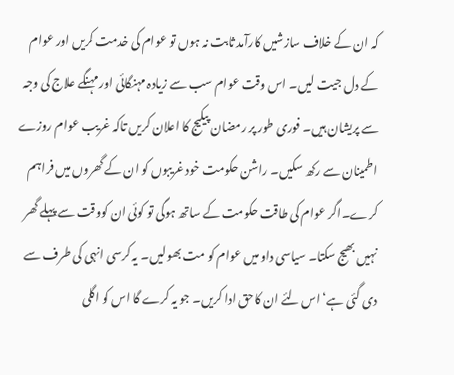کہ ان کے خلاف سازشیں کارآمد ثابت نہ ہوں تو عوام کی خدمت کریں اور عوام کے دل جیت لیں۔ اس وقت عوام سب سے زیادہ مہنگائی اور مہنگے علاج کی وجہ سے پریشان ہیں۔ فوری طور پر رمضان پیکیج کا اعلان کریں تاکہ غریب عوام روزے اطمینان سے رکھ سکیں۔ راشن حکومت خود غریبوں کو ان کے گھروں میں فراہم کرے۔اگر عوام کی طاقت حکومت کے ساتھ ہوگی تو کوئی ان کووقت سے پہلے گھر نہیں بھیج سکتا۔ سیاسی داو میں عوام کو مت بھولیں۔ یہ کرسی انہی کی طرف سے دی گئی ہے‘ اس لئے ان کاحق ادا کریں۔ جو یہ کرے گا اس کو اگلی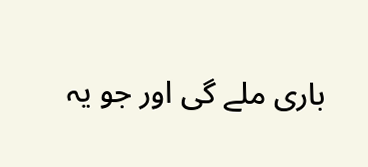باری ملے گی اور جو یہ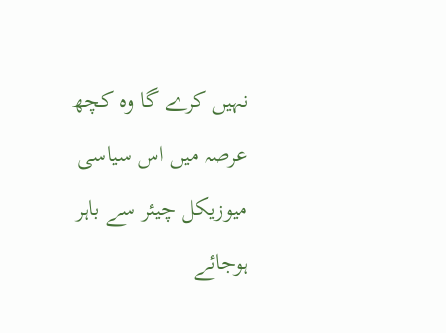نہیں کرے گا وہ کچھ عرصہ میں اس سیاسی میوزیکل چیئر سے باہر ہوجائے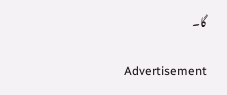گا۔

Advertisement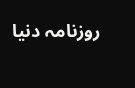روزنامہ دنیا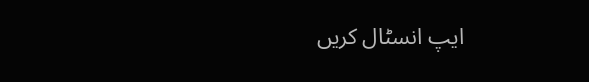ایپ انسٹال کریں